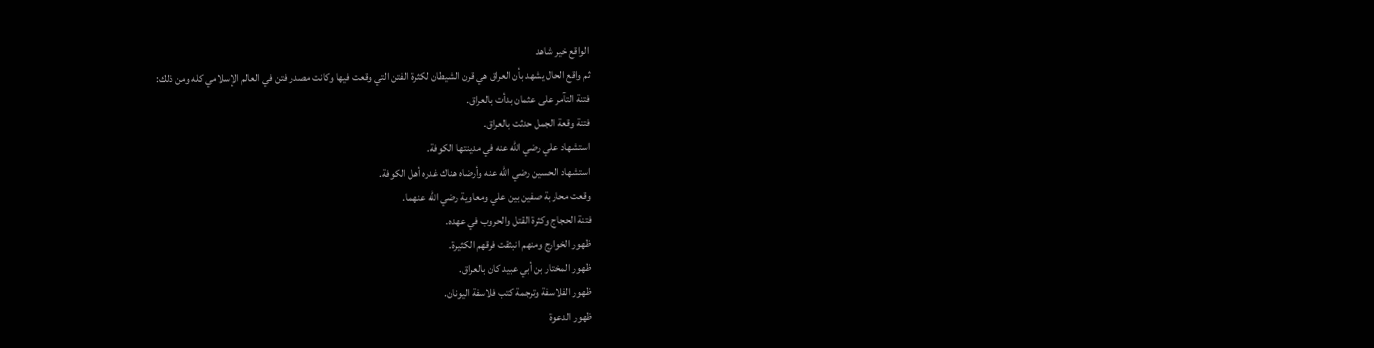الواقع خير شاهد
ثم واقع الحال يشهد بأن العراق هي قرن الشيطان لكثرة الفتن التي وقعت فيها وكانت مصدر فتن في العالم الإسلامي كله ومن ذلك:
فتنة التآمر على عثمان بدأت بالعراق.
فتنة وقعة الجمل حدثت بالعراق.
استشهاد علي رضي الله عنه في مدينتها الكوفة.
استشهاد الحسين رضي الله عنه وأرضاه هناك غدره أهل الكوفة.
وقعت محاربة صفين بين علي ومعاوية رضي الله عنهما.
فتنة الحجاج وكثرة القتل والحروب في عهده.
ظهور الخوارج ومنهم انبثقت فرقهم الكثيرة.
ظهور المختار بن أبي عبيد كان بالعراق.
ظهور الفلاسفة وترجمة كتب فلاسفة اليونان.
ظهور الدعوة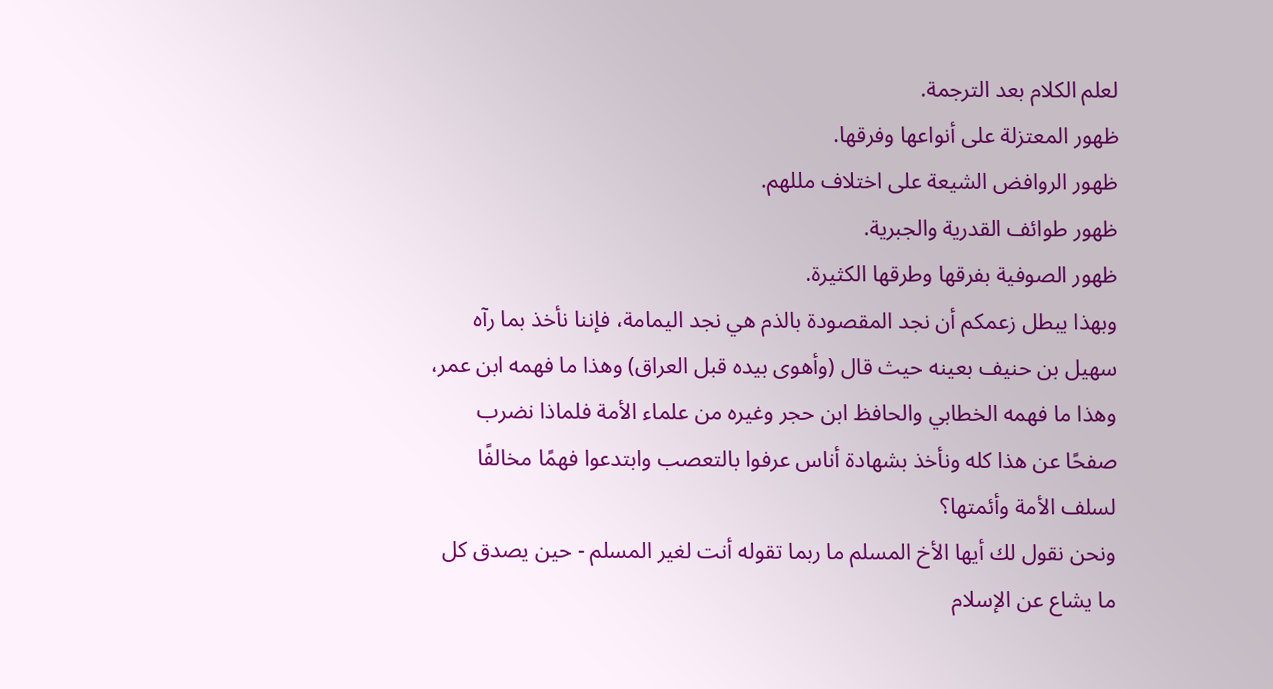لعلم الكلام بعد الترجمة.
ظهور المعتزلة على أنواعها وفرقها.
ظهور الروافض الشيعة على اختلاف مللهم.
ظهور طوائف القدرية والجبرية.
ظهور الصوفية بفرقها وطرقها الكثيرة.
وبهذا يبطل زعمكم أن نجد المقصودة بالذم هي نجد اليمامة، فإننا نأخذ بما رآه سهيل بن حنيف بعينه حيث قال (وأهوى بيده قبل العراق) وهذا ما فهمه ابن عمر، وهذا ما فهمه الخطابي والحافظ ابن حجر وغيره من علماء الأمة فلماذا نضرب صفحًا عن هذا كله ونأخذ بشهادة أناس عرفوا بالتعصب وابتدعوا فهمًا مخالفًا لسلف الأمة وأئمتها؟
ونحن نقول لك أيها الأخ المسلم ما ربما تقوله أنت لغير المسلم - حين يصدق كل ما يشاع عن الإسلام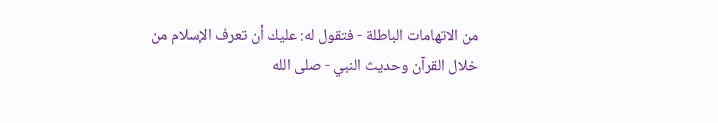من الاتهامات الباطلة - فتقول له: عليك أن تعرف الإسلام من خلال القرآن وحديث النبي - صلى الله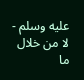عليه وسلم - لا من خلال ما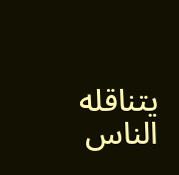يتناقله الناس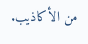من الأكاذيب.